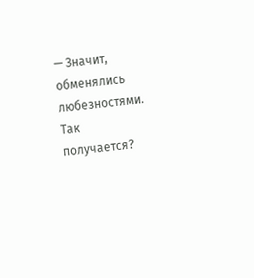— Значит, обменялись любезностями. Так получается?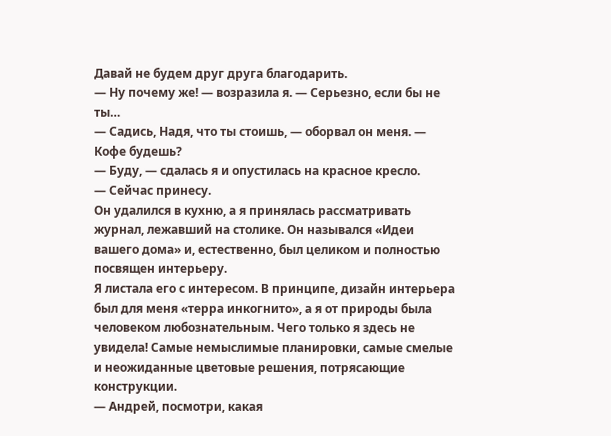Давай не будем друг друга благодарить.
— Ну почему же! — возразила я. — Серьезно, если бы не ты…
— Садись, Надя, что ты стоишь, — оборвал он меня. — Кофе будешь?
— Буду, — сдалась я и опустилась на красное кресло.
— Сейчас принесу.
Он удалился в кухню, а я принялась рассматривать журнал, лежавший на столике. Он назывался «Идеи вашего дома» и, естественно, был целиком и полностью посвящен интерьеру.
Я листала его с интересом. В принципе, дизайн интерьера был для меня «терра инкогнито», а я от природы была человеком любознательным. Чего только я здесь не увидела! Самые немыслимые планировки, самые смелые и неожиданные цветовые решения, потрясающие конструкции.
— Андрей, посмотри, какая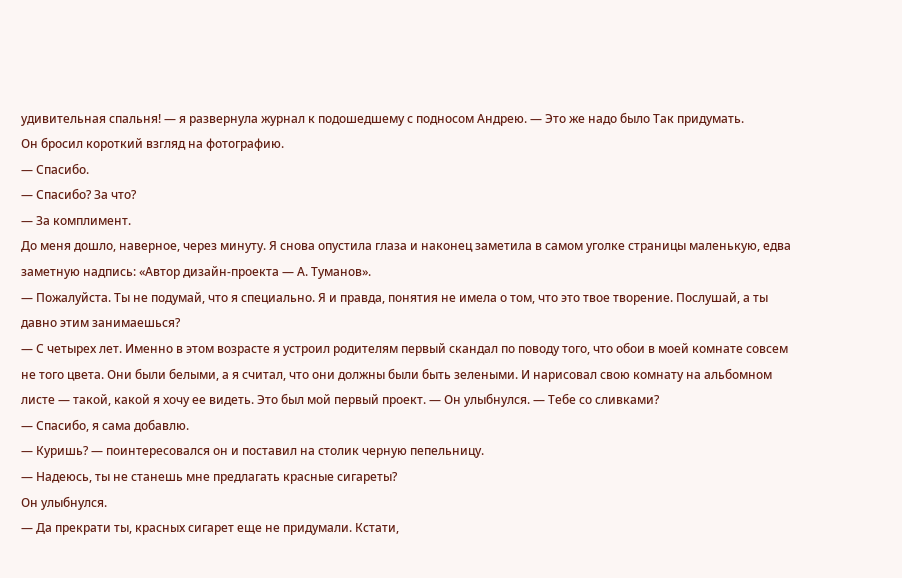удивительная спальня! — я развернула журнал к подошедшему с подносом Андрею. — Это же надо было Так придумать.
Он бросил короткий взгляд на фотографию.
— Спасибо.
— Спасибо? За что?
— За комплимент.
До меня дошло, наверное, через минуту. Я снова опустила глаза и наконец заметила в самом уголке страницы маленькую, едва заметную надпись: «Автор дизайн-проекта — А. Туманов».
— Пожалуйста. Ты не подумай, что я специально. Я и правда, понятия не имела о том, что это твое творение. Послушай, а ты давно этим занимаешься?
— С четырех лет. Именно в этом возрасте я устроил родителям первый скандал по поводу того, что обои в моей комнате совсем не того цвета. Они были белыми, а я считал, что они должны были быть зелеными. И нарисовал свою комнату на альбомном листе — такой, какой я хочу ее видеть. Это был мой первый проект. — Он улыбнулся. — Тебе со сливками?
— Спасибо, я сама добавлю.
— Куришь? — поинтересовался он и поставил на столик черную пепельницу.
— Надеюсь, ты не станешь мне предлагать красные сигареты?
Он улыбнулся.
— Да прекрати ты, красных сигарет еще не придумали. Кстати,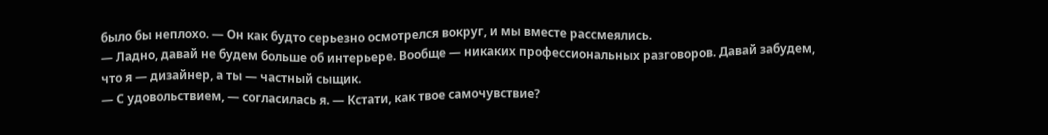было бы неплохо. — Он как будто серьезно осмотрелся вокруг, и мы вместе рассмеялись.
— Ладно, давай не будем больше об интерьере. Вообще — никаких профессиональных разговоров. Давай забудем, что я — дизайнер, а ты — частный сыщик.
— С удовольствием, — согласилась я. — Кстати, как твое самочувствие?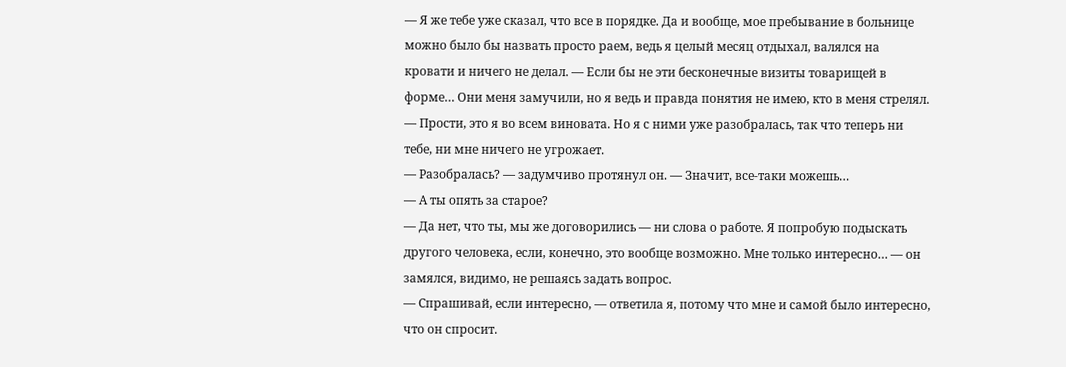— Я же тебе уже сказал, что все в порядке. Да и вообще, мое пребывание в больнице можно было бы назвать просто раем, ведь я целый месяц отдыхал, валялся на кровати и ничего не делал. — Если бы не эти бесконечные визиты товарищей в форме… Они меня замучили, но я ведь и правда понятия не имею, кто в меня стрелял.
— Прости, это я во всем виновата. Но я с ними уже разобралась, так что теперь ни тебе, ни мне ничего не угрожает.
— Разобралась? — задумчиво протянул он. — Значит, все-таки можешь…
— А ты опять за старое?
— Да нет, что ты, мы же договорились — ни слова о работе. Я попробую подыскать другого человека, если, конечно, это вообще возможно. Мне только интересно… — он замялся, видимо, не решаясь задать вопрос.
— Спрашивай, если интересно, — ответила я, потому что мне и самой было интересно, что он спросит.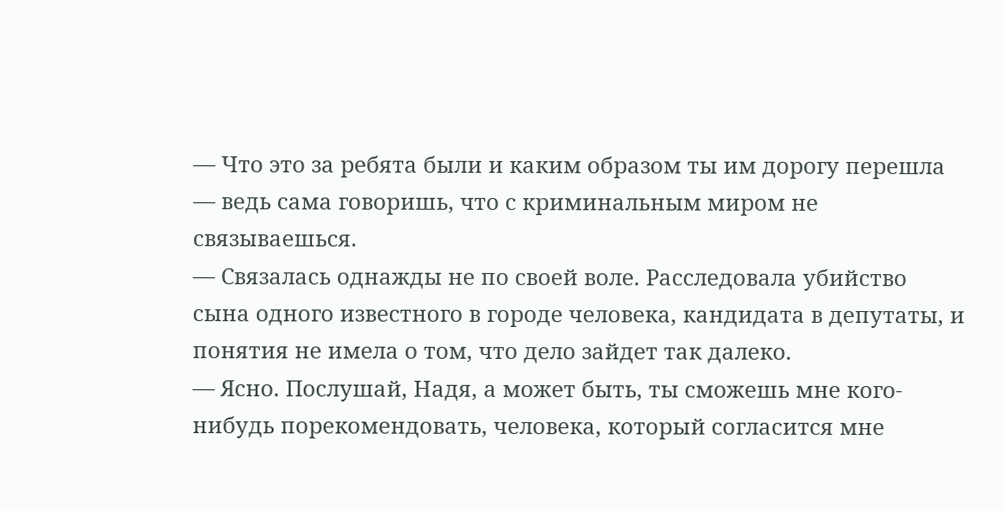— Что это за ребята были и каким образом ты им дорогу перешла — ведь сама говоришь, что с криминальным миром не связываешься.
— Связалась однажды не по своей воле. Расследовала убийство сына одного известного в городе человека, кандидата в депутаты, и понятия не имела о том, что дело зайдет так далеко.
— Ясно. Послушай, Надя, а может быть, ты сможешь мне кого-нибудь порекомендовать, человека, который согласится мне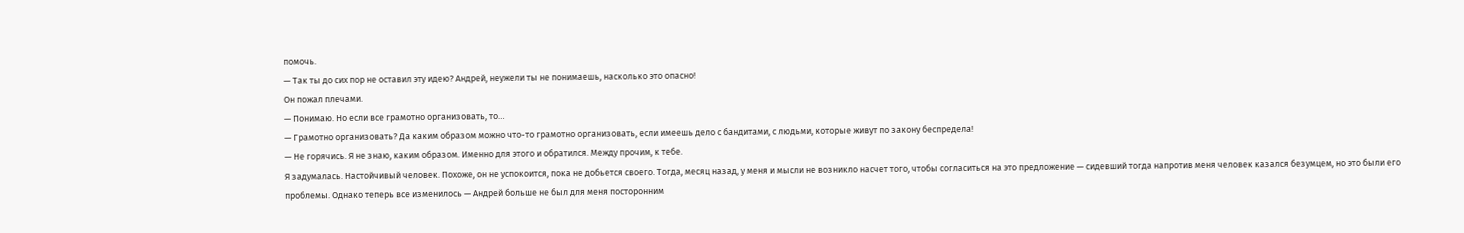помочь.
— Так ты до сих пор не оставил эту идею? Андрей, неужели ты не понимаешь, насколько это опасно!
Он пожал плечами.
— Понимаю. Но если все грамотно организовать, то…
— Грамотно организовать? Да каким образом можно что-то грамотно организовать, если имеешь дело с бандитами, с людьми, которые живут по закону беспредела!
— Не горячись. Я не знаю, каким образом. Именно для этого и обратился. Между прочим, к тебе.
Я задумалась. Настойчивый человек. Похоже, он не успокоится, пока не добьется своего. Тогда, месяц назад, у меня и мысли не возникло насчет того, чтобы согласиться на это предложение — сидевший тогда напротив меня человек казался безумцем, но это были его проблемы. Однако теперь все изменилось — Андрей больше не был для меня посторонним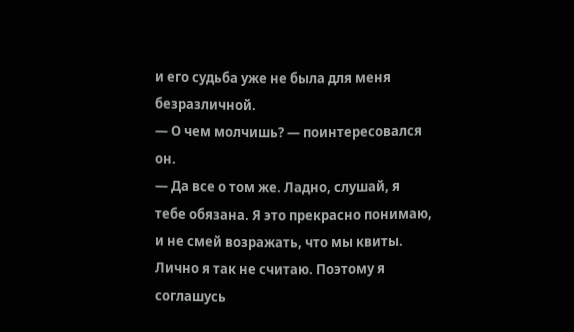и его судьба уже не была для меня безразличной.
— О чем молчишь? — поинтересовался он.
— Да все о том же. Ладно, слушай, я тебе обязана. Я это прекрасно понимаю, и не смей возражать, что мы квиты. Лично я так не считаю. Поэтому я соглашусь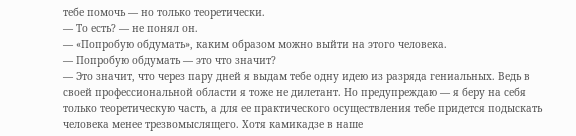тебе помочь — но только теоретически.
— То есть? — не понял он.
— «Попробую обдумать», каким образом можно выйти на этого человека.
— Попробую обдумать — это что значит?
— Это значит, что через пару дней я выдам тебе одну идею из разряда гениальных. Ведь в своей профессиональной области я тоже не дилетант. Но предупреждаю — я беру на себя только теоретическую часть, а для ее практического осуществления тебе придется подыскать человека менее трезвомыслящего. Хотя камикадзе в наше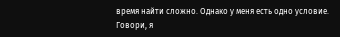время найти сложно. Однако у меня есть одно условие.
Говори, я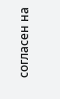согласен на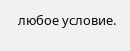любое условие.